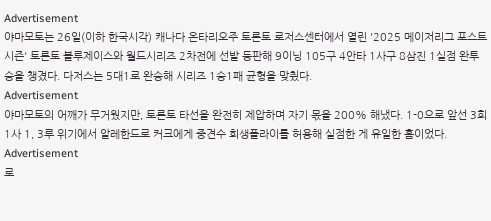Advertisement
야마모토는 26일(이하 한국시각) 캐나다 온타리오주 토론토 로저스센터에서 열린 '2025 메이저리그 포스트시즌' 토론토 블루제이스와 월드시리즈 2차전에 선발 등판해 9이닝 105구 4안타 1사구 8삼진 1실점 완투승을 챙겼다. 다저스는 5대1로 완승해 시리즈 1승1패 균형을 맞췄다.
Advertisement
야마모토의 어깨가 무거웠지만, 토론토 타선을 완전히 제압하며 자기 몫을 200% 해냈다. 1-0으로 앞선 3회 1사 1, 3루 위기에서 알레한드로 커크에게 중견수 희생플라이를 허용해 실점한 게 유일한 흠이었다.
Advertisement
로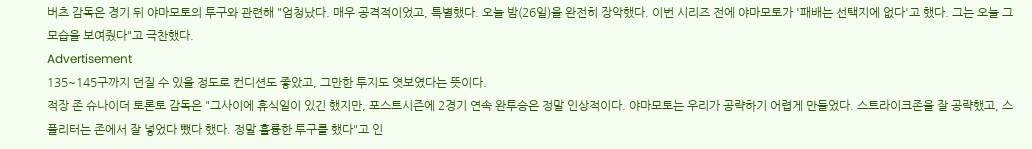버츠 감독은 경기 뒤 야마모토의 투구와 관련해 "엄청났다. 매우 공격적이었고, 특별했다. 오늘 밤(26일)을 완전히 장악했다. 이번 시리즈 전에 야마모토가 '패배는 선택지에 없다'고 했다. 그는 오늘 그 모습을 보여줬다"고 극찬했다.
Advertisement
135~145구까지 던질 수 있을 정도로 컨디션도 좋았고, 그만한 투지도 엿보였다는 뜻이다.
적장 존 슈나이더 토론토 감독은 "그사이에 휴식일이 있긴 했지만, 포스트시즌에 2경기 연속 완투승은 정말 인상적이다. 야마모토는 우리가 공략하기 어렵게 만들었다. 스트라이크존을 잘 공략했고, 스플리터는 존에서 잘 넣었다 뺐다 했다. 정말 훌륭한 투구를 했다"고 인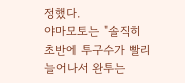정했다.
야마모토는 "솔직히 초반에 투구수가 빨리 늘어나서 완투는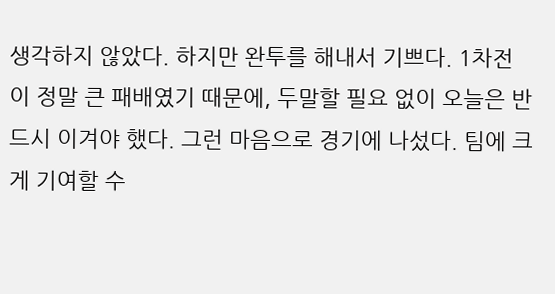생각하지 않았다. 하지만 완투를 해내서 기쁘다. 1차전이 정말 큰 패배였기 때문에, 두말할 필요 없이 오늘은 반드시 이겨야 했다. 그런 마음으로 경기에 나섰다. 팀에 크게 기여할 수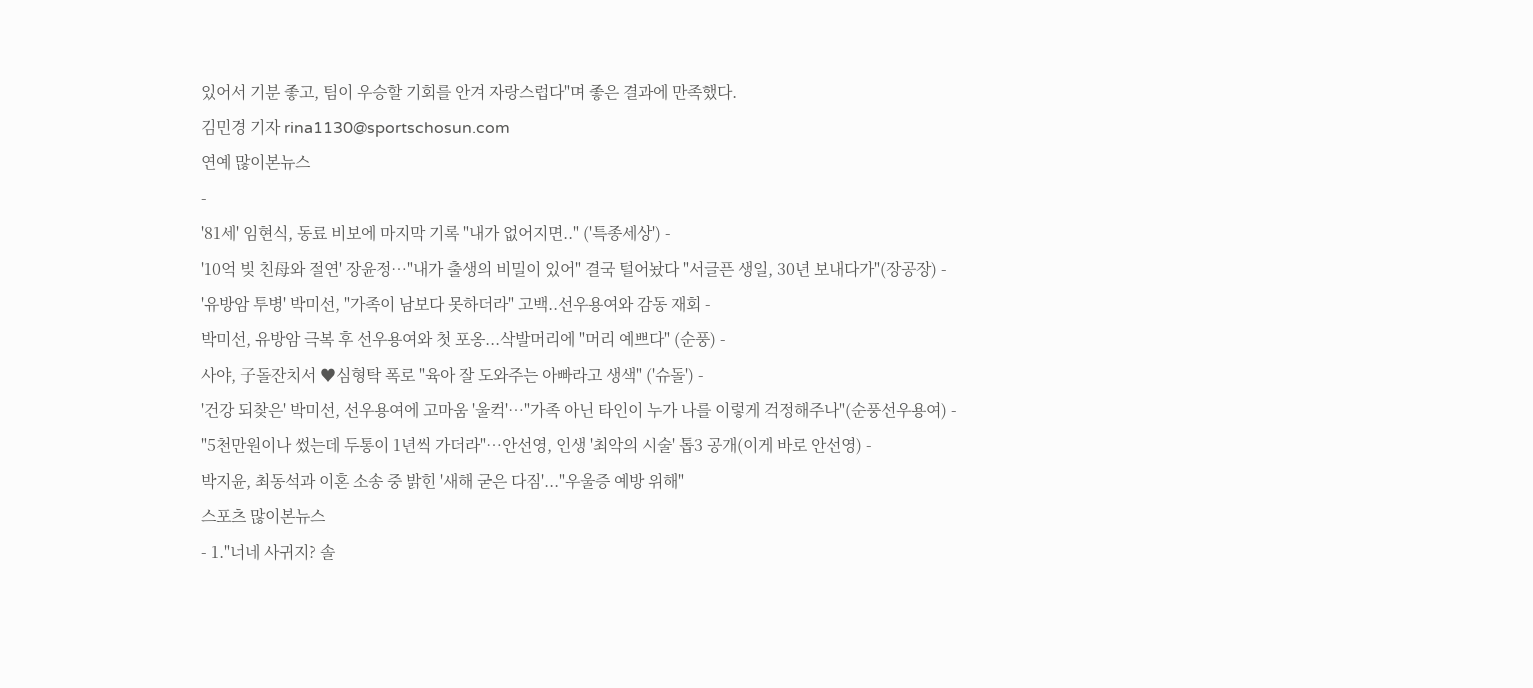있어서 기분 좋고, 팀이 우승할 기회를 안겨 자랑스럽다"며 좋은 결과에 만족했다.
김민경 기자 rina1130@sportschosun.com
연예 많이본뉴스
-
'81세' 임현식, 동료 비보에 마지막 기록 "내가 없어지면.." ('특종세상') -
'10억 빚 친母와 절연' 장윤정…"내가 출생의 비밀이 있어" 결국 털어놨다 "서글픈 생일, 30년 보내다가"(장공장) -
'유방암 투병' 박미선, "가족이 남보다 못하더라" 고백..선우용여와 감동 재회 -
박미선, 유방암 극복 후 선우용여와 첫 포옹...삭발머리에 "머리 예쁘다" (순풍) -
사야, 子돌잔치서 ♥심형탁 폭로 "육아 잘 도와주는 아빠라고 생색" ('슈돌') -
'건강 되찾은' 박미선, 선우용여에 고마움 '울컥'…"가족 아닌 타인이 누가 나를 이렇게 걱정해주나"(순풍선우용여) -
"5천만원이나 썼는데 두통이 1년씩 가더라"…안선영, 인생 '최악의 시술' 톱3 공개(이게 바로 안선영) -
박지윤, 최동석과 이혼 소송 중 밝힌 '새해 굳은 다짐'..."우울증 예방 위해"
스포츠 많이본뉴스
- 1."너네 사귀지? 솔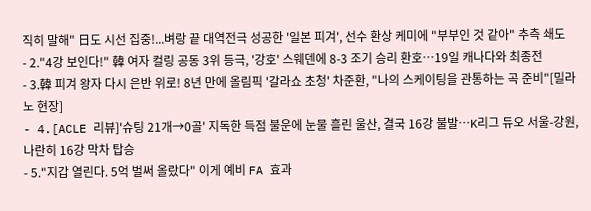직히 말해" 日도 시선 집중!...벼랑 끝 대역전극 성공한 '일본 피겨', 선수 환상 케미에 "부부인 것 같아" 추측 쇄도
- 2."4강 보인다!" 韓 여자 컬링 공동 3위 등극, '강호' 스웨덴에 8-3 조기 승리 환호…19일 캐나다와 최종전
- 3.韓 피겨 왕자 다시 은반 위로! 8년 만에 올림픽 '갈라쇼 초청' 차준환, "나의 스케이팅을 관통하는 곡 준비"[밀라노 현장]
- 4.[ACLE 리뷰]'슈팅 21개→0골' 지독한 득점 불운에 눈물 흘린 울산, 결국 16강 불발…K리그 듀오 서울-강원, 나란히 16강 막차 탑승
- 5."지갑 열린다. 5억 벌써 올랐다" 이게 예비 FA 효과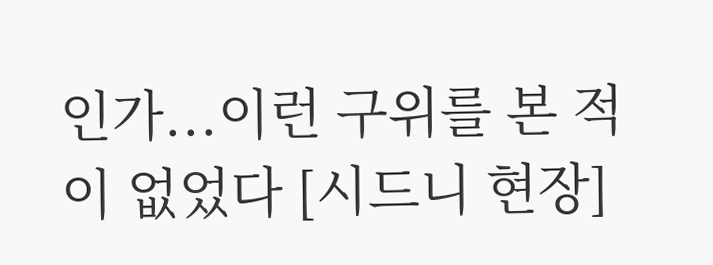인가...이런 구위를 본 적이 없었다 [시드니 현장]